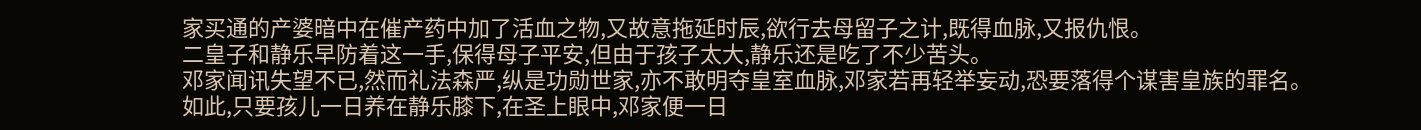家买通的产婆暗中在催产药中加了活血之物,又故意拖延时辰,欲行去母留子之计,既得血脉,又报仇恨。
二皇子和静乐早防着这一手,保得母子平安,但由于孩子太大,静乐还是吃了不少苦头。
邓家闻讯失望不已,然而礼法森严,纵是功勋世家,亦不敢明夺皇室血脉,邓家若再轻举妄动,恐要落得个谋害皇族的罪名。
如此,只要孩儿一日养在静乐膝下,在圣上眼中,邓家便一日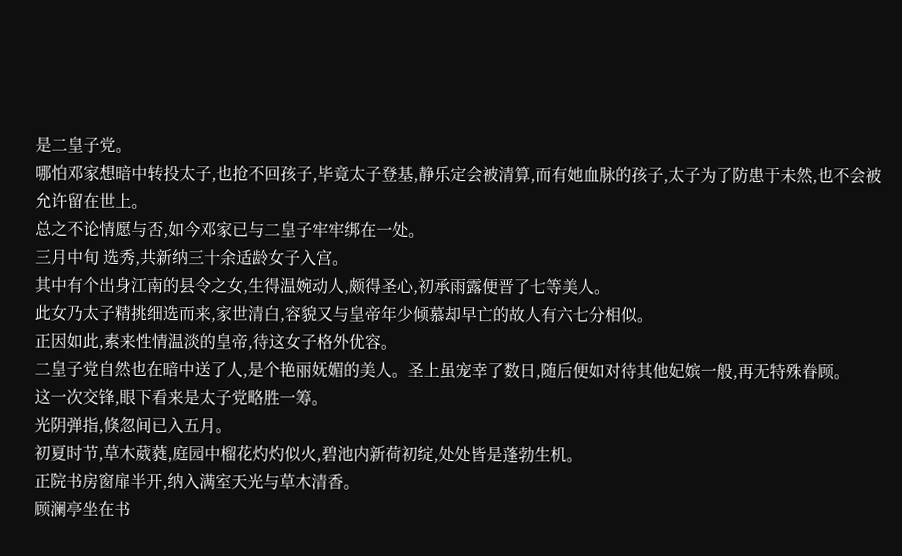是二皇子党。
哪怕邓家想暗中转投太子,也抢不回孩子,毕竟太子登基,静乐定会被清算,而有她血脉的孩子,太子为了防患于未然,也不会被允许留在世上。
总之不论情愿与否,如今邓家已与二皇子牢牢绑在一处。
三月中旬 选秀,共新纳三十余适龄女子入宫。
其中有个出身江南的县令之女,生得温婉动人,颇得圣心,初承雨露便晋了七等美人。
此女乃太子精挑细选而来,家世清白,容貌又与皇帝年少倾慕却早亡的故人有六七分相似。
正因如此,素来性情温淡的皇帝,待这女子格外优容。
二皇子党自然也在暗中送了人,是个艳丽妩媚的美人。圣上虽宠幸了数日,随后便如对待其他妃嫔一般,再无特殊眷顾。
这一次交锋,眼下看来是太子党略胜一筹。
光阴弹指,倏忽间已入五月。
初夏时节,草木葳蕤,庭园中榴花灼灼似火,碧池内新荷初绽,处处皆是蓬勃生机。
正院书房窗扉半开,纳入满室天光与草木清香。
顾澜亭坐在书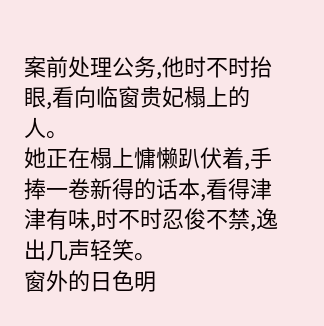案前处理公务,他时不时抬眼,看向临窗贵妃榻上的人。
她正在榻上慵懒趴伏着,手捧一卷新得的话本,看得津津有味,时不时忍俊不禁,逸出几声轻笑。
窗外的日色明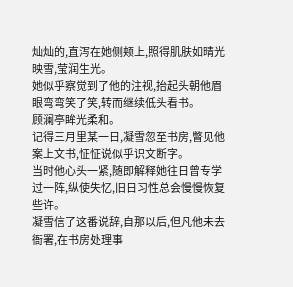灿灿的,直泻在她侧颊上,照得肌肤如晴光映雪,莹润生光。
她似乎察觉到了他的注视,抬起头朝他眉眼弯弯笑了笑,转而继续低头看书。
顾澜亭眸光柔和。
记得三月里某一日,凝雪忽至书房,瞥见他案上文书,怔怔说似乎识文断字。
当时他心头一紧,随即解释她往日曾专学过一阵,纵使失忆,旧日习性总会慢慢恢复些许。
凝雪信了这番说辞,自那以后,但凡他未去衙署,在书房处理事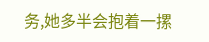务,她多半会抱着一摞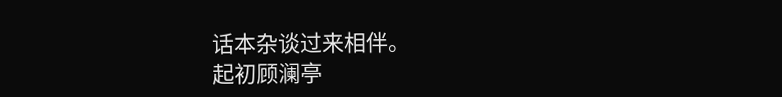话本杂谈过来相伴。
起初顾澜亭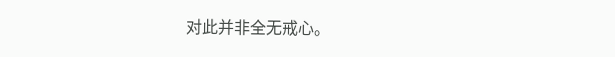对此并非全无戒心。